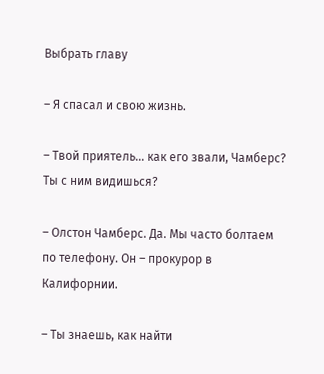Выбрать главу

– Я спасал и свою жизнь.

– Твой приятель... как его звали, Чамберс? Ты с ним видишься?

– Олстон Чамберс. Да. Мы часто болтаем по телефону. Он – прокурор в Калифорнии.

– Ты знаешь, как найти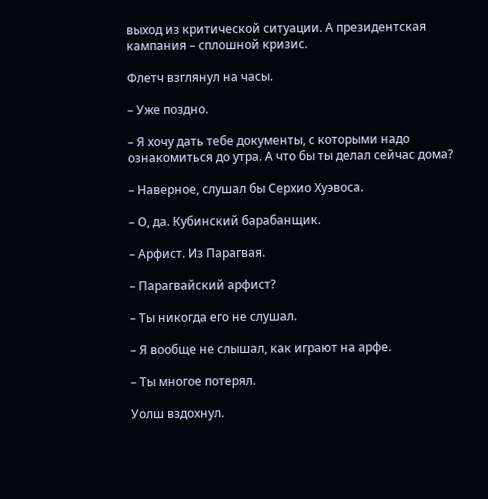выход из критической ситуации. А президентская кампания – сплошной кризис.

Флетч взглянул на часы.

– Уже поздно.

– Я хочу дать тебе документы, с которыми надо ознакомиться до утра. А что бы ты делал сейчас дома?

– Наверное, слушал бы Серхио Хуэвоса.

– О, да. Кубинский барабанщик.

– Арфист. Из Парагвая.

– Парагвайский арфист?

– Ты никогда его не слушал.

– Я вообще не слышал, как играют на арфе.

– Ты многое потерял.

Уолш вздохнул.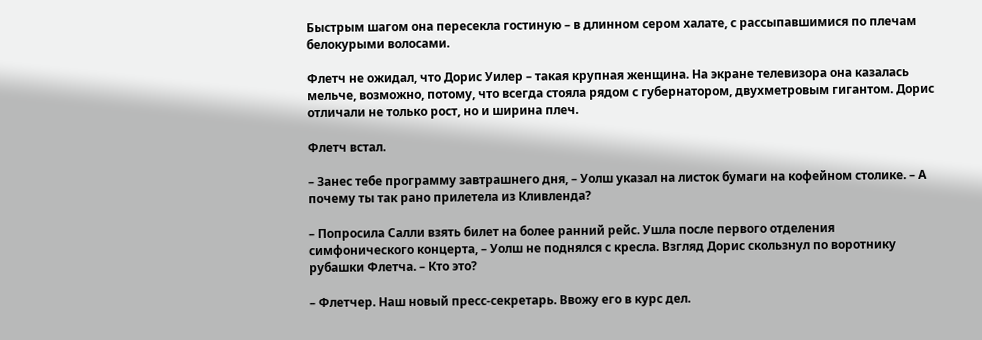Быстрым шагом она пересекла гостиную – в длинном сером халате, с рассыпавшимися по плечам белокурыми волосами.

Флетч не ожидал, что Дорис Уилер – такая крупная женщина. На экране телевизора она казалась мельче, возможно, потому, что всегда стояла рядом с губернатором, двухметровым гигантом. Дорис отличали не только рост, но и ширина плеч.

Флетч встал.

– Занес тебе программу завтрашнего дня, – Уолш указал на листок бумаги на кофейном столике. – А почему ты так рано прилетела из Кливленда?

– Попросила Салли взять билет на более ранний рейс. Ушла после первого отделения симфонического концерта, – Уолш не поднялся с кресла. Взгляд Дорис скользнул по воротнику рубашки Флетча. – Кто это?

– Флетчер. Наш новый пресс-секретарь. Ввожу его в курс дел.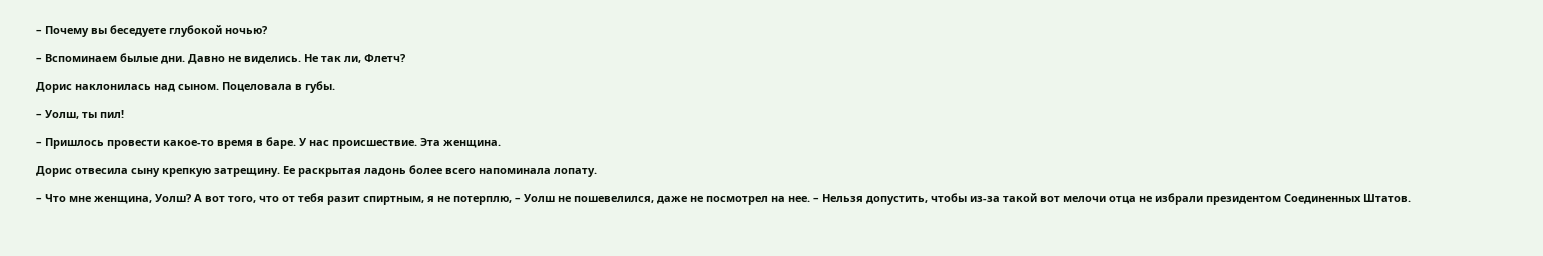– Почему вы беседуете глубокой ночью?

– Вспоминаем былые дни. Давно не виделись. Не так ли, Флетч?

Дорис наклонилась над сыном. Поцеловала в губы.

– Уолш, ты пил!

– Пришлось провести какое-то время в баре. У нас происшествие. Эта женщина.

Дорис отвесила сыну крепкую затрещину. Ее раскрытая ладонь более всего напоминала лопату.

– Что мне женщина, Уолш? А вот того, что от тебя разит спиртным, я не потерплю, – Уолш не пошевелился, даже не посмотрел на нее. – Нельзя допустить, чтобы из-за такой вот мелочи отца не избрали президентом Соединенных Штатов.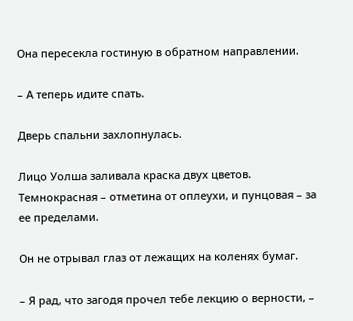Она пересекла гостиную в обратном направлении.

– А теперь идите спать.

Дверь спальни захлопнулась.

Лицо Уолша заливала краска двух цветов. Темнокрасная – отметина от оплеухи, и пунцовая – за ее пределами.

Он не отрывал глаз от лежащих на коленях бумаг.

– Я рад, что загодя прочел тебе лекцию о верности, –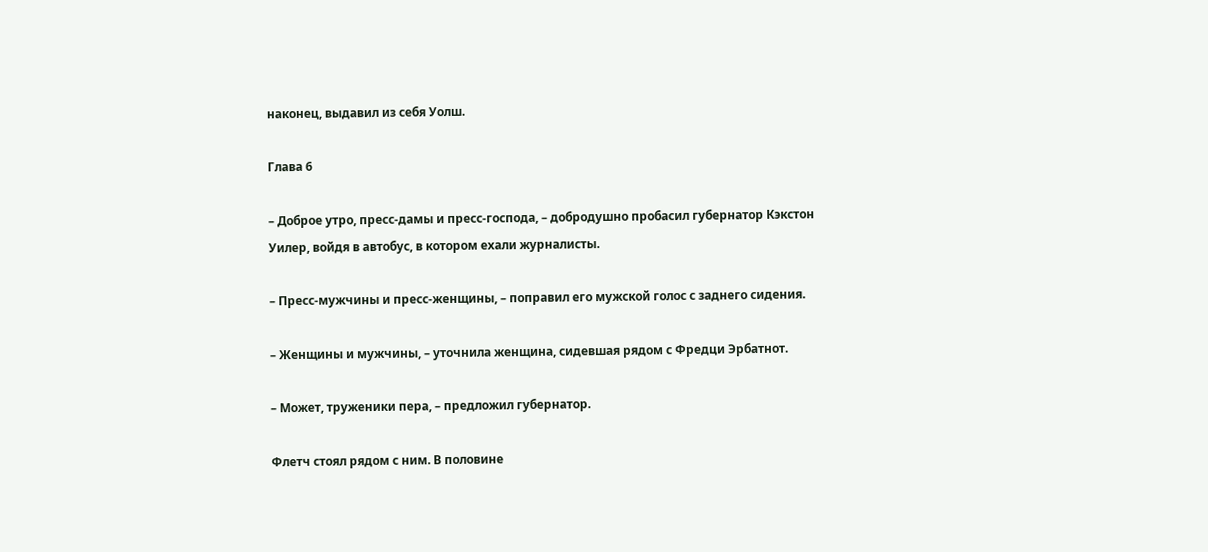наконец, выдавил из себя Уолш.

Глава 6

– Доброе утро, пресс-дамы и пресс-господа, – добродушно пробасил губернатор Кэкстон Уилер, войдя в автобус, в котором ехали журналисты.

– Пресс-мужчины и пресс-женщины, – поправил его мужской голос с заднего сидения.

– Женщины и мужчины, – уточнила женщина, сидевшая рядом с Фредци Эрбатнот.

– Может, труженики пера, – предложил губернатор.

Флетч стоял рядом с ним. В половине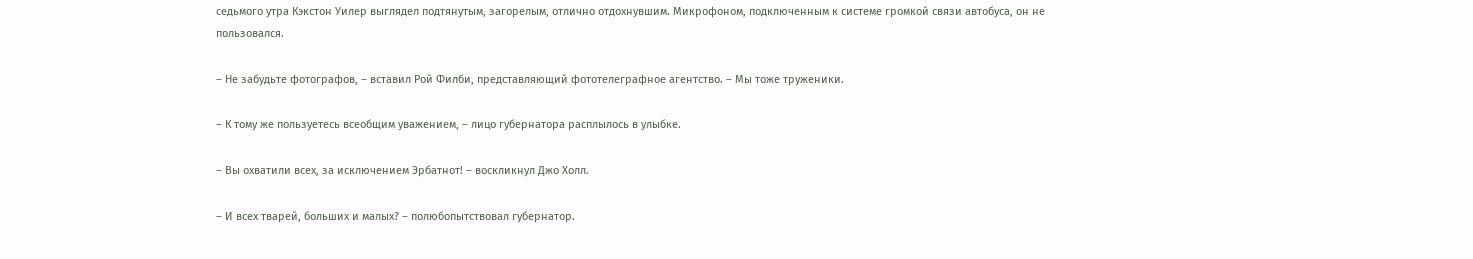седьмого утра Кэкстон Уилер выглядел подтянутым, загорелым, отлично отдохнувшим. Микрофоном, подключенным к системе громкой связи автобуса, он не пользовался.

– Не забудьте фотографов, – вставил Рой Филби, представляющий фототелеграфное агентство. – Мы тоже труженики.

– К тому же пользуетесь всеобщим уважением, – лицо губернатора расплылось в улыбке.

– Вы охватили всех, за исключением Эрбатнот! – воскликнул Джо Холл.

– И всех тварей, больших и малых? – полюбопытствовал губернатор.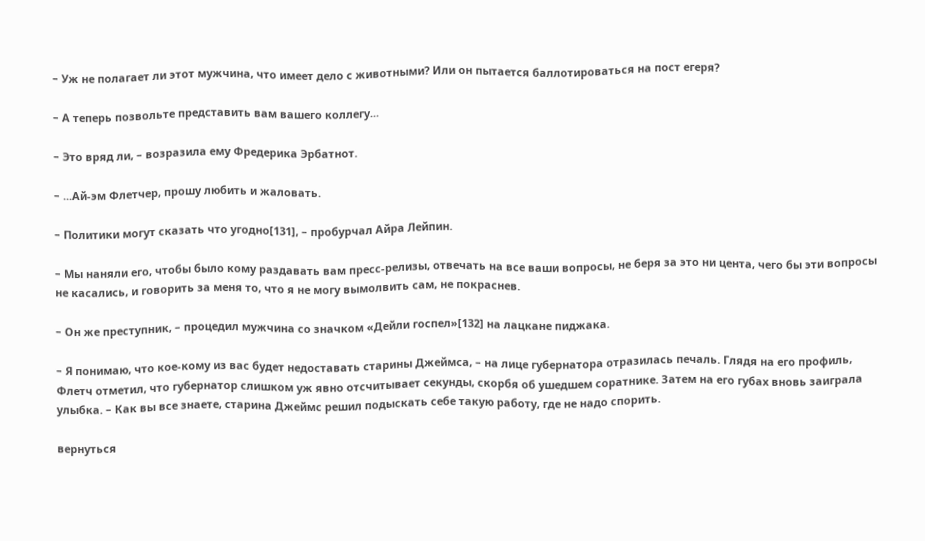– Уж не полагает ли этот мужчина, что имеет дело с животными? Или он пытается баллотироваться на пост егеря?

– А теперь позвольте представить вам вашего коллегу...

– Это вряд ли, – возразила ему Фредерика Эрбатнот.

– ...Ай-эм Флетчер, прошу любить и жаловать.

– Политики могут сказать что угодно[131], – пробурчал Айра Лейпин.

– Мы наняли его, чтобы было кому раздавать вам пресс-релизы, отвечать на все ваши вопросы, не беря за это ни цента, чего бы эти вопросы не касались, и говорить за меня то, что я не могу вымолвить сам, не покраснев.

– Он же преступник, – процедил мужчина со значком «Дейли госпел»[132] на лацкане пиджака.

– Я понимаю, что кое-кому из вас будет недоставать старины Джеймса, – на лице губернатора отразилась печаль. Глядя на его профиль, Флетч отметил, что губернатор слишком уж явно отсчитывает секунды, скорбя об ушедшем соратнике. Затем на его губах вновь заиграла улыбка. – Как вы все знаете, старина Джеймс решил подыскать себе такую работу, где не надо спорить.

вернуться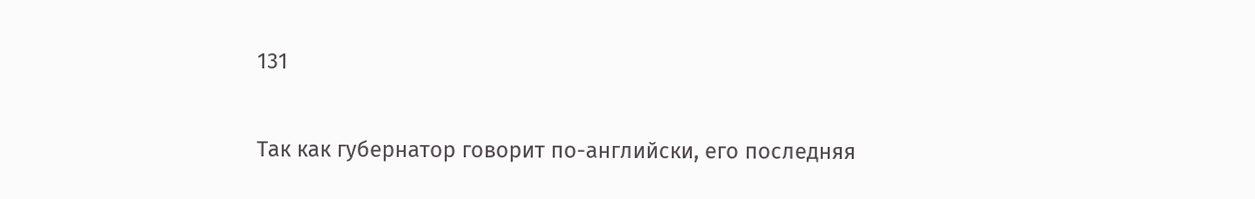131

Так как губернатор говорит по-английски, его последняя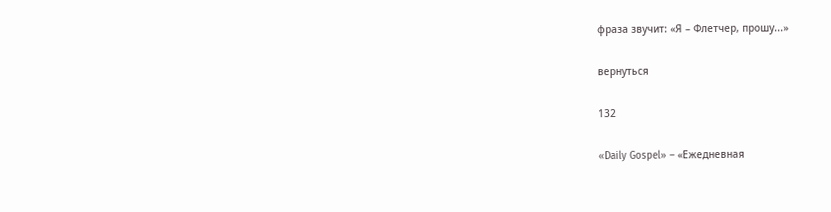фраза звучит: «Я – Флетчер, прошу...»

вернуться

132

«Daily Gospel» – «Ежедневная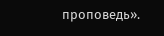проповедь».